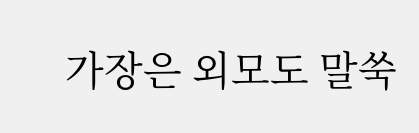가장은 외모도 말쑥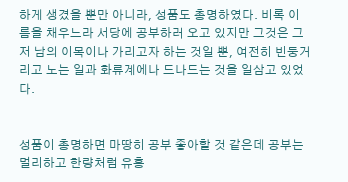하게 생겼을 뿐만 아니라, 성품도 총명하였다. 비록 이름을 채우느라 서당에 공부하러 오고 있지만 그것은 그저 남의 이목이나 가리고자 하는 것일 뿐, 여전히 빈둥거리고 노는 일과 화류계에나 드나드는 것을 일삼고 있었다.


성품이 총명하면 마땅히 공부 좋아할 것 같은데 공부는 멀리하고 한량처럼 유흥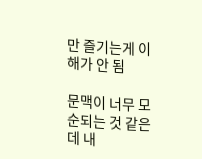만 즐기는게 이해가 안 됨

문맥이 너무 모순되는 것 같은데 내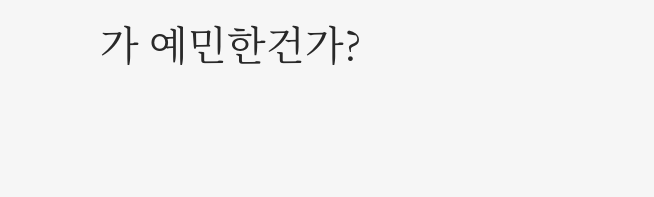가 예민한건가?